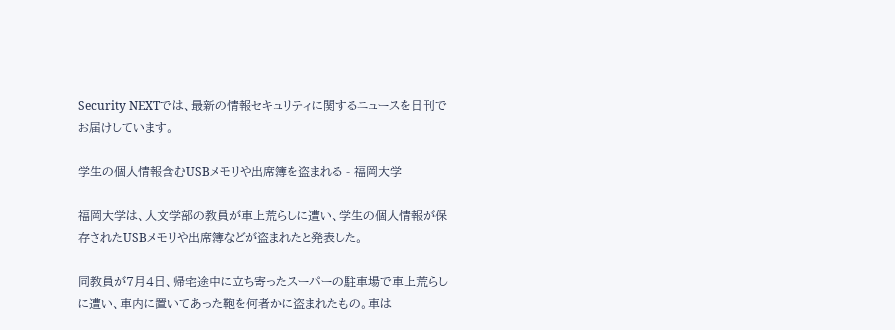Security NEXTでは、最新の情報セキュリティに関するニュースを日刊でお届けしています。

学生の個人情報含むUSBメモリや出席簿を盗まれる - 福岡大学

福岡大学は、人文学部の教員が車上荒らしに遭い、学生の個人情報が保存されたUSBメモリや出席簿などが盗まれたと発表した。

同教員が7月4日、帰宅途中に立ち寄ったスーパーの駐車場で車上荒らしに遭い、車内に置いてあった鞄を何者かに盗まれたもの。車は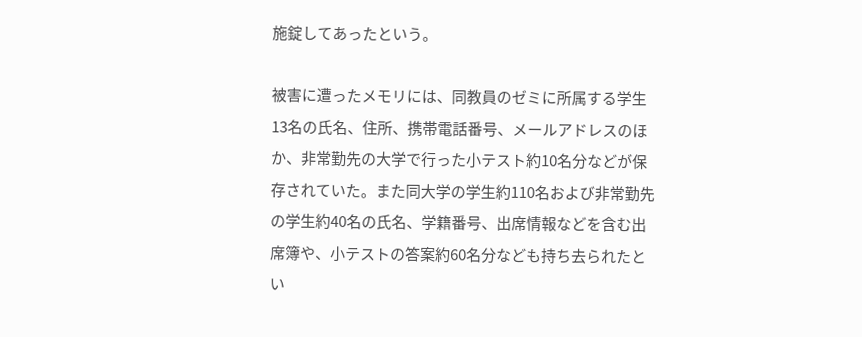施錠してあったという。

被害に遭ったメモリには、同教員のゼミに所属する学生13名の氏名、住所、携帯電話番号、メールアドレスのほか、非常勤先の大学で行った小テスト約10名分などが保存されていた。また同大学の学生約110名および非常勤先の学生約40名の氏名、学籍番号、出席情報などを含む出席簿や、小テストの答案約60名分なども持ち去られたとい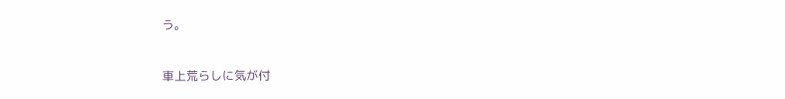う。

車上荒らしに気が付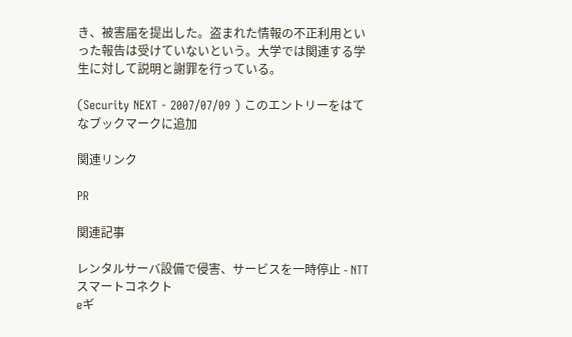き、被害届を提出した。盗まれた情報の不正利用といった報告は受けていないという。大学では関連する学生に対して説明と謝罪を行っている。

(Security NEXT - 2007/07/09 ) このエントリーをはてなブックマークに追加

関連リンク

PR

関連記事

レンタルサーバ設備で侵害、サービスを一時停止 - NTTスマートコネクト
eギ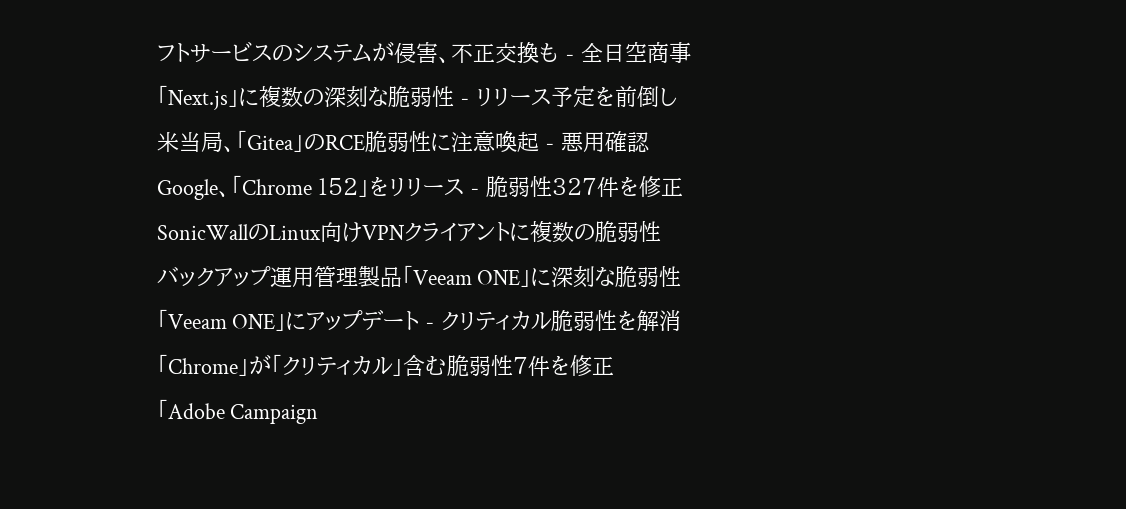フトサービスのシステムが侵害、不正交換も - 全日空商事
「Next.js」に複数の深刻な脆弱性 - リリース予定を前倒し
米当局、「Gitea」のRCE脆弱性に注意喚起 - 悪用確認
Google、「Chrome 152」をリリース - 脆弱性327件を修正
SonicWallのLinux向けVPNクライアントに複数の脆弱性
バックアップ運用管理製品「Veeam ONE」に深刻な脆弱性
「Veeam ONE」にアップデート - クリティカル脆弱性を解消
「Chrome」が「クリティカル」含む脆弱性7件を修正
「Adobe Campaign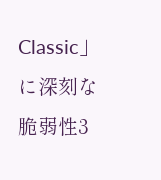Classic」に深刻な脆弱性3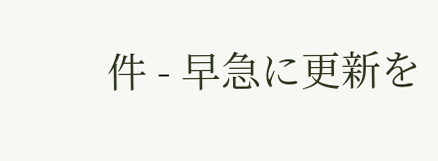件 - 早急に更新を